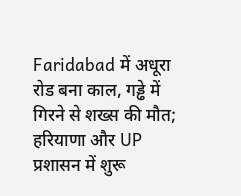Faridabad में अधूरा रोड बना काल, गड्ढे में गिरने से शख्स की मौत; हरियाणा और UP प्रशासन में शुरू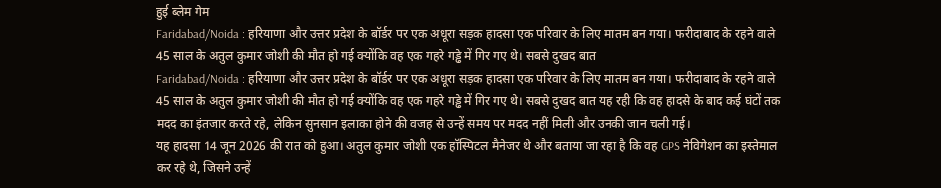हुई ब्लेम गेम
Faridabad/Noida : हरियाणा और उत्तर प्रदेश के बॉर्डर पर एक अधूरा सड़क हादसा एक परिवार के लिए मातम बन गया। फरीदाबाद के रहने वाले 45 साल के अतुल कुमार जोशी की मौत हो गई क्योंकि वह एक गहरे गड्ढे में गिर गए थे। सबसे दुखद बात
Faridabad/Noida : हरियाणा और उत्तर प्रदेश के बॉर्डर पर एक अधूरा सड़क हादसा एक परिवार के लिए मातम बन गया। फरीदाबाद के रहने वाले 45 साल के अतुल कुमार जोशी की मौत हो गई क्योंकि वह एक गहरे गड्ढे में गिर गए थे। सबसे दुखद बात यह रही कि वह हादसे के बाद कई घंटों तक मदद का इंतजार करते रहे, लेकिन सुनसान इलाका होने की वजह से उन्हें समय पर मदद नहीं मिली और उनकी जान चली गई।
यह हादसा 14 जून 2026 की रात को हुआ। अतुल कुमार जोशी एक हॉस्पिटल मैनेजर थे और बताया जा रहा है कि वह GPS नेविगेशन का इस्तेमाल कर रहे थे, जिसने उन्हें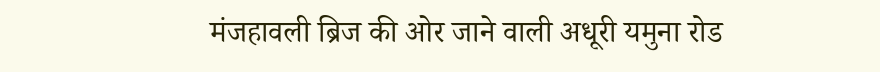मंजहावली ब्रिज की ओर जाने वाली अधूरी यमुना रोड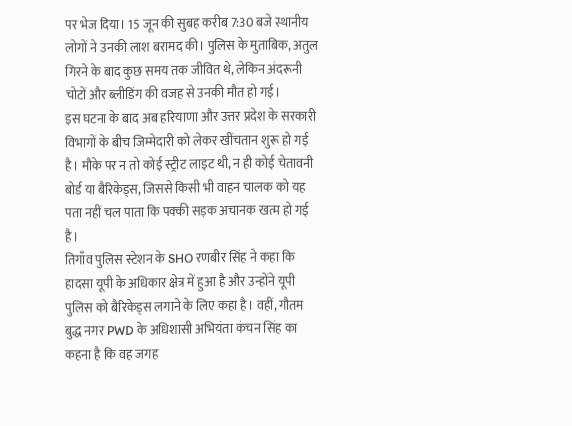पर भेज दिया। 15 जून की सुबह करीब 7:30 बजे स्थानीय लोगों ने उनकी लाश बरामद की। पुलिस के मुताबिक, अतुल गिरने के बाद कुछ समय तक जीवित थे, लेकिन अंदरूनी चोटों और ब्लीडिंग की वजह से उनकी मौत हो गई।
इस घटना के बाद अब हरियाणा और उत्तर प्रदेश के सरकारी विभागों के बीच जिम्मेदारी को लेकर खींचतान शुरू हो गई है। मौके पर न तो कोई स्ट्रीट लाइट थी, न ही कोई चेतावनी बोर्ड या बैरिकेड्स, जिससे किसी भी वाहन चालक को यह पता नहीं चल पाता कि पक्की सड़क अचानक खत्म हो गई है।
तिगाँव पुलिस स्टेशन के SHO रणबीर सिंह ने कहा कि हादसा यूपी के अधिकार क्षेत्र में हुआ है और उन्होंने यूपी पुलिस को बैरिकेड्स लगाने के लिए कहा है। वहीं, गौतम बुद्ध नगर PWD के अधिशासी अभियंता कंचन सिंह का कहना है कि वह जगह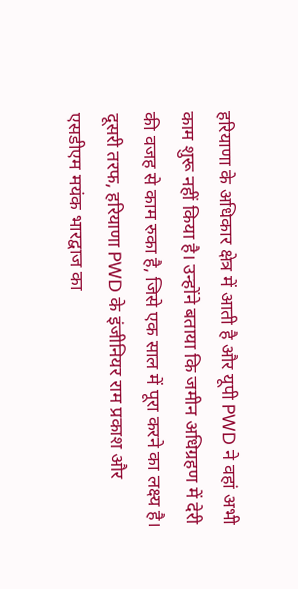हरियाणा के अधिकार क्षेत्र में आती है और यूपी PWD ने वहां अभी काम शुरू नहीं किया है। उन्होंने बताया कि जमीन अधिग्रहण में देरी की वजह से काम रुका है, जिसे एक साल में पूरा करने का लक्ष्य है।
दूसरी तरफ, हरियाणा PWD के इंजीनियर राम प्रकाश और एसडीएम मयंक भारद्वाज का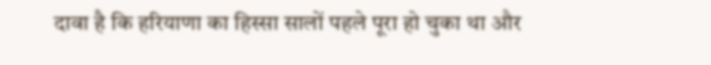दावा है कि हरियाणा का हिस्सा सालों पहले पूरा हो चुका था और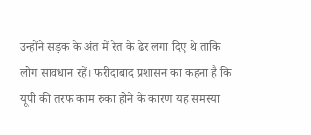उन्होंने सड़क के अंत में रेत के ढेर लगा दिए थे ताकि लोग सावधान रहें। फरीदाबाद प्रशासन का कहना है कि यूपी की तरफ काम रुका होने के कारण यह समस्या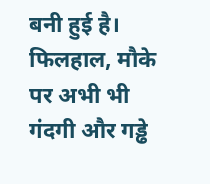बनी हुई है। फिलहाल, मौके पर अभी भी गंदगी और गड्ढे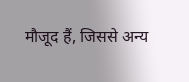मौजूद हैं, जिससे अन्य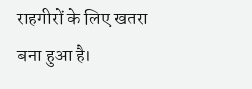राहगीरों के लिए खतरा बना हुआ है।